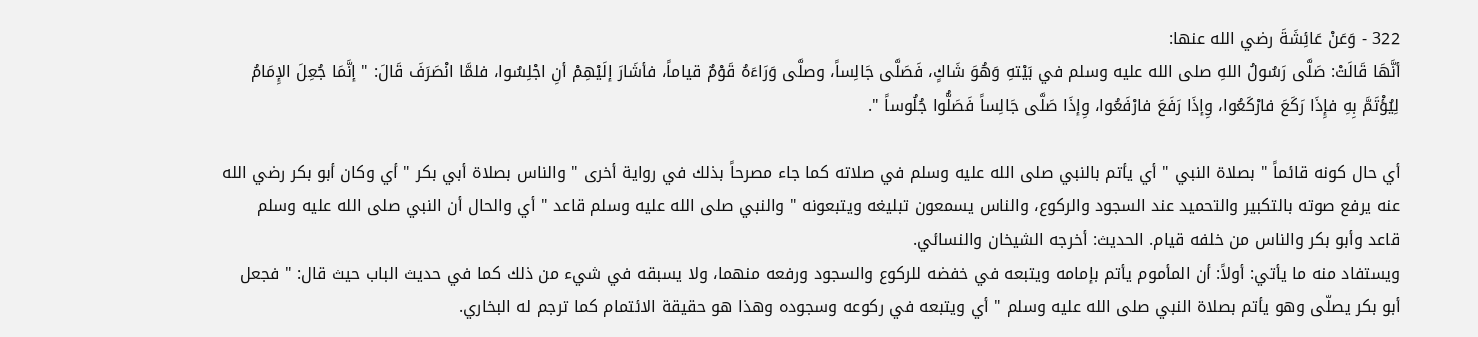322 - وَعَنْ عَائِشَةَ رضي الله عنها:
أنَّهَا قَالَتْ: صَلَّى رَسُولُ اللهِ صلى الله عليه وسلم في بَيْتهِ وَهُوَ شَاكٍ، فَصَلَّى جَالِساً، وصلَّى وَرَاءَهُ قَوْمٌ قياماً، فأشَارَ إلَيْهِمْ أنِ اجْلِسُوا، فلمَّا انْصَرَفَ قَالَ: " إنَّمَا جُعِلَ الإِمَامُ لِيُؤْتَمَّ بِهِ فإِذَا رَكَعَ فارْكَعُوا، وِإذَا رَفَعَ فارْفَعُوا، وِإذَا صَلَّى جَالِساً فَصَلُّوا جُلُوساً ".

أي حال كونه قائماً " بصلاة النبي " أي يأتم بالنبي صلى الله عليه وسلم في صلاته كما جاء مصرحاً بذلك في رواية أخرى " والناس بصلاة أبي بكر " أي وكان أبو بكر رضي الله عنه يرفع صوته بالتكبير والتحميد عند السجود والركوع، والناس يسمعون تبليغه ويتبعونه " والنبي صلى الله عليه وسلم قاعد " أي والحال أن النبي صلى الله عليه وسلم قاعد وأبو بكر والناس من خلفه قيام. الحديث: أخرجه الشيخان والنسائي.
ويستفاد منه ما يأتي: أولاً: أن المأموم يأتم بإمامه ويتبعه في خفضه للركوع والسجود ورفعه منهما، ولا يسبقه في شيء من ذلك كما في حديث الباب حيث قال: " فجعل أبو بكر يصلّى وهو يأتم بصلاة النبي صلى الله عليه وسلم " أي ويتبعه في ركوعه وسجوده وهذا هو حقيقة الائتمام كما ترجم له البخاري.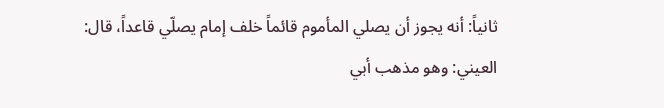ثانياً: أنه يجوز أن يصلي المأموم قائماً خلف إمام يصلّي قاعداً، قال: العيني: وهو مذهب أبي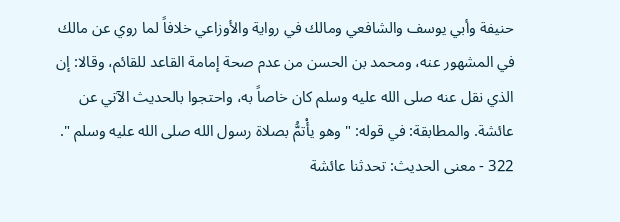حنيفة وأبي يوسف والشافعي ومالك في رواية والأوزاعي خلافاً لما روي عن مالك في المشهور عنه، ومحمد بن الحسن من عدم صحة إمامة القاعد للقائم، وقالا: إن الذي نقل عنه صلى الله عليه وسلم كان خاصاً به، واحتجوا بالحديث الآتي عن عائشة. والمطابقة: في قوله: " وهو يأْتمُّ بصلاة رسول الله صلى الله عليه وسلم ".
322 - معنى الحديث: تحدثنا عائشة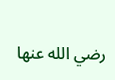رضي الله عنها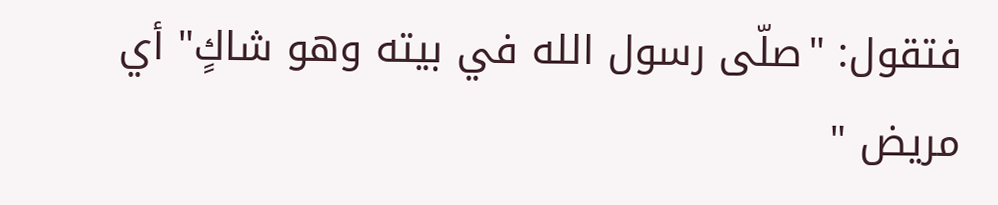فتقول: "صلّى رسول الله في بيته وهو شاكٍ" أي مريض "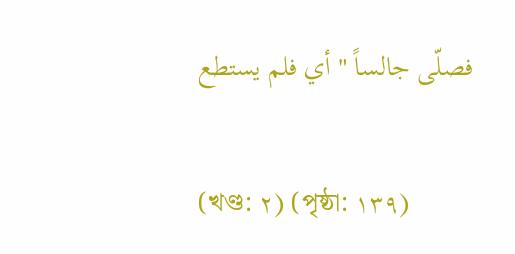فصلّى جالساً " أي فلم يستطع

(খণ্ড: ٢) (পৃষ্ঠা: ١٣٩)